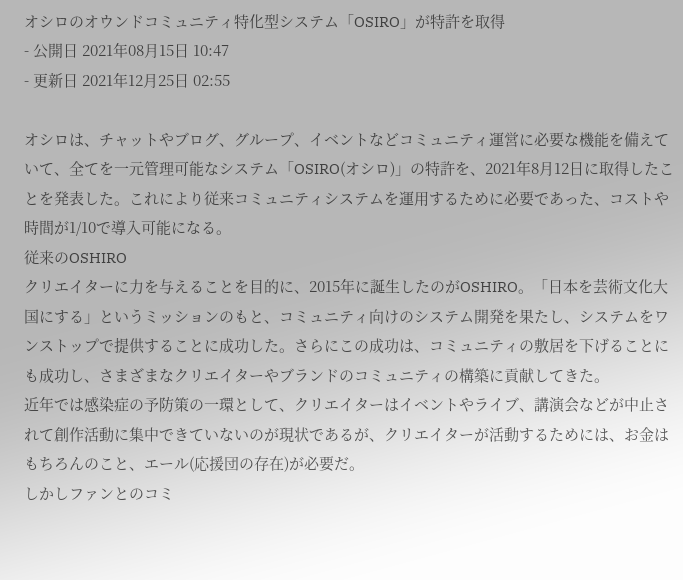オシロのオウンドコミュニティ特化型システム「OSIRO」が特許を取得
- 公開日 2021年08月15日 10:47
- 更新日 2021年12月25日 02:55

オシロは、チャットやブログ、グループ、イベントなどコミュニティ運営に必要な機能を備えていて、全てを一元管理可能なシステム「OSIRO(オシロ)」の特許を、2021年8月12日に取得したことを発表した。これにより従来コミュニティシステムを運用するために必要であった、コストや時間が1/10で導入可能になる。
従来のOSHIRO
クリエイターに力を与えることを目的に、2015年に誕生したのがOSHIRO。「日本を芸術文化大国にする」というミッションのもと、コミュニティ向けのシステム開発を果たし、システムをワンストップで提供することに成功した。さらにこの成功は、コミュニティの敷居を下げることにも成功し、さまざまなクリエイターやブランドのコミュニティの構築に貢献してきた。
近年では感染症の予防策の一環として、クリエイターはイベントやライブ、講演会などが中止されて創作活動に集中できていないのが現状であるが、クリエイターが活動するためには、お金はもちろんのこと、エール(応援団の存在)が必要だ。
しかしファンとのコミ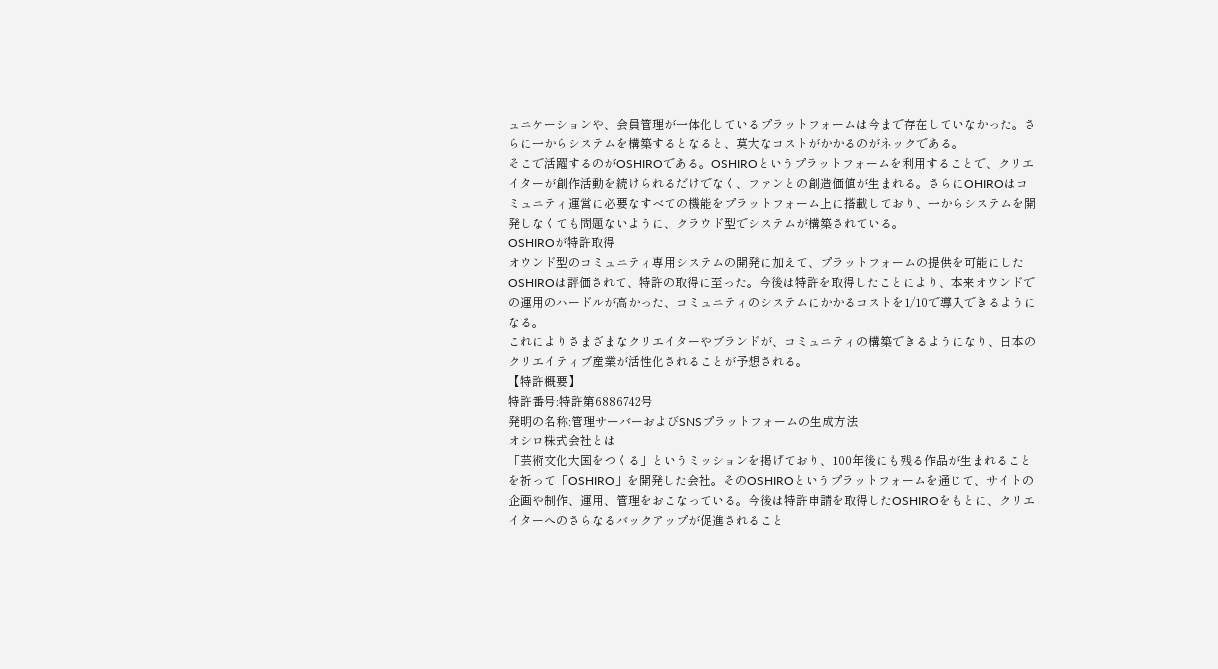ュニケーションや、会員管理が一体化しているプラットフォームは今まで存在していなかった。さらに一からシステムを構築するとなると、莫大なコストがかかるのがネックである。
そこで活躍するのがOSHIROである。OSHIROというプラットフォームを利用することで、クリエイターが創作活動を続けられるだけでなく、ファンとの創造価値が生まれる。さらにOHIROはコミュニティ運営に必要なすべての機能をプラットフォーム上に搭載しており、一からシステムを開発しなくても問題ないように、クラウド型でシステムが構築されている。
OSHIROが特許取得
オウンド型のコミュニティ専用システムの開発に加えて、プラットフォームの提供を可能にしたOSHIROは評価されて、特許の取得に至った。今後は特許を取得したことにより、本来オウンドでの運用のハードルが高かった、コミュニティのシステムにかかるコストを1/10で導入できるようになる。
これによりさまざまなクリエイターやブランドが、コミュニティの構築できるようになり、日本のクリエイティブ産業が活性化されることが予想される。
【特許概要】
特許番号:特許第6886742号
発明の名称:管理サーバーおよびSNSプラットフォームの生成方法
オシロ株式会社とは
「芸術文化大国をつくる」というミッションを掲げており、100年後にも残る作品が生まれることを祈って「OSHIRO」を開発した会社。そのOSHIROというプラットフォームを通じて、サイトの企画や制作、運用、管理をおこなっている。今後は特許申請を取得したOSHIROをもとに、クリエイターへのさらなるバックアップが促進されること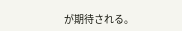が期待される。